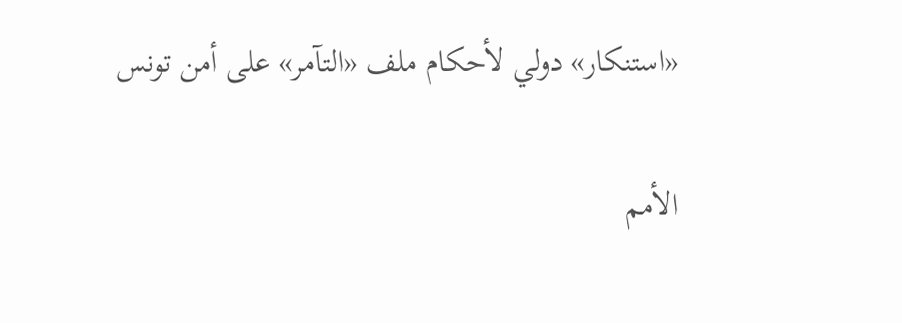«استنكار» دولي لأحكام ملف «التآمر» على أمن تونس

الأمم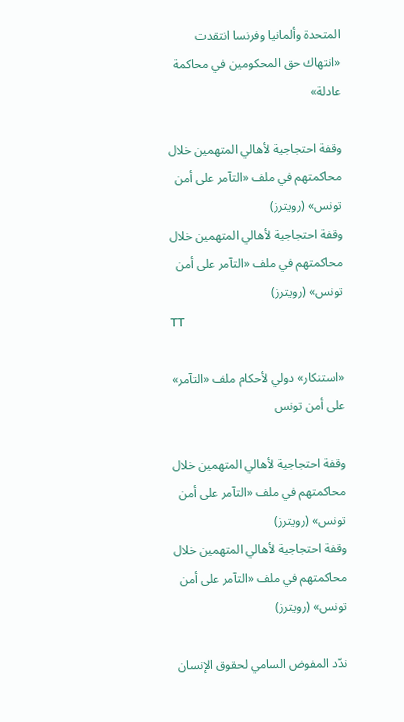المتحدة وألمانيا وفرنسا انتقدت «انتهاك حق المحكومين في محاكمة عادلة»

وقفة احتجاجية لأهالي المتهمين خلال محاكمتهم في ملف «التآمر على أمن تونس» (رويترز)
وقفة احتجاجية لأهالي المتهمين خلال محاكمتهم في ملف «التآمر على أمن تونس» (رويترز)
TT

«استنكار» دولي لأحكام ملف «التآمر» على أمن تونس

وقفة احتجاجية لأهالي المتهمين خلال محاكمتهم في ملف «التآمر على أمن تونس» (رويترز)
وقفة احتجاجية لأهالي المتهمين خلال محاكمتهم في ملف «التآمر على أمن تونس» (رويترز)

ندّد المفوض السامي لحقوق الإنسان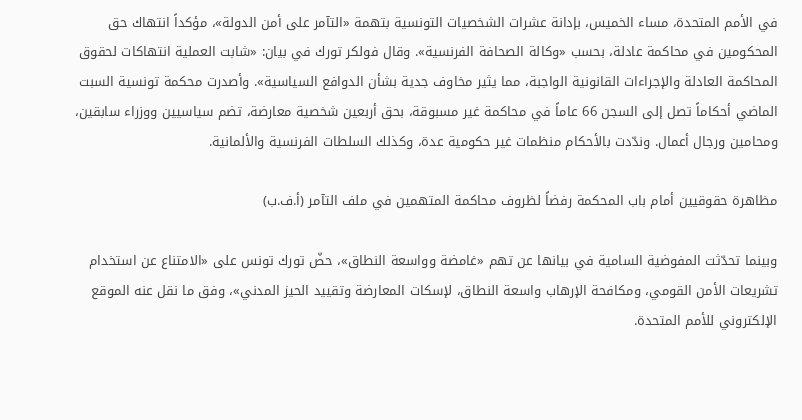في الأمم المتحدة، مساء الخميس، بإدانة عشرات الشخصيات التونسية بتهمة «التآمر على أمن الدولة»، مؤكداً انتهاك حق المحكومين في محاكمة عادلة، بحسب «وكالة الصحافة الفرنسية». وقال فولكر تورك في بيان: «شابت العملية انتهاكات لحقوق المحاكمة العادلة والإجراءات القانونية الواجبة، مما يثير مخاوف جدية بشأن الدوافع السياسية». وأصدرت محكمة تونسية السبت الماضي أحكاماً تصل إلى السجن 66 عاماً في محاكمة غير مسبوقة، بحق أربعين شخصية معارضة، تضم سياسيين ووزراء سابقين، ومحامين ورجال أعمال. وندّدت بالأحكام منظمات غير حكومية عدة، وكذلك السلطات الفرنسية والألمانية.

مظاهرة حقوقيين أمام باب المحكمة رفضاً لظروف محاكمة المتهمين في ملف التآمر (أ.ف.ب)

وبينما تحدّثت المفوضية السامية في بيانها عن تهم «غامضة وواسعة النطاق»، حضّ تورك تونس على «الامتناع عن استخدام تشريعات الأمن القومي، ومكافحة الإرهاب واسعة النطاق، لإسكات المعارضة وتقييد الحيز المدني»، وفق ما نقل عنه الموقع الإلكتروني للأمم المتحدة.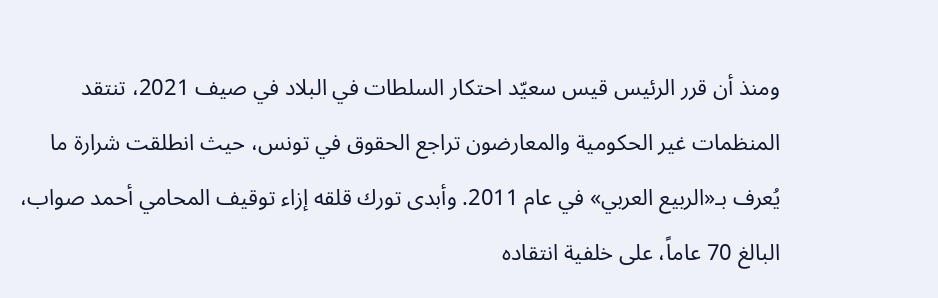ومنذ أن قرر الرئيس قيس سعيّد احتكار السلطات في البلاد في صيف 2021، تنتقد المنظمات غير الحكومية والمعارضون تراجع الحقوق في تونس، حيث انطلقت شرارة ما يُعرف بـ«الربيع العربي» في عام 2011. وأبدى تورك قلقه إزاء توقيف المحامي أحمد صواب، البالغ 70 عاماً، على خلفية انتقاده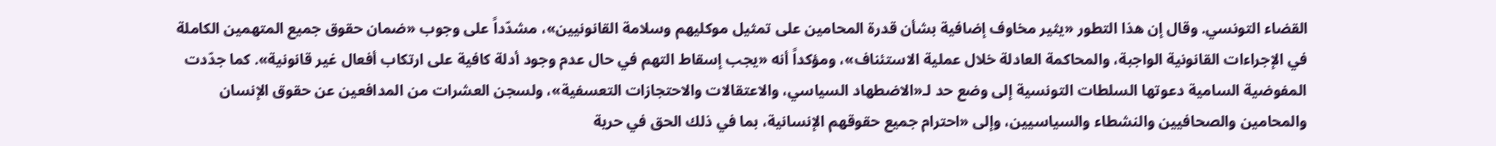القضاء التونسي. وقال إن هذا التطور «يثير مخاوف إضافية بشأن قدرة المحامين على تمثيل موكليهم وسلامة القانونيين»، مشدّداً على وجوب «ضمان حقوق جميع المتهمين الكاملة في الإجراءات القانونية الواجبة، والمحاكمة العادلة خلال عملية الاستئناف»، ومؤكداً أنه «يجب إسقاط التهم في حال عدم وجود أدلة كافية على ارتكاب أفعال غير قانونية». كما جدّدت المفوضية السامية دعوتها السلطات التونسية إلى وضع حد لـ«الاضطهاد السياسي، والاعتقالات والاحتجازات التعسفية»، ولسجن العشرات من المدافعين عن حقوق الإنسان والمحامين والصحافيين والنشطاء والسياسيين، وإلى «احترام جميع حقوقهم الإنسانية، بما في ذلك الحق في حرية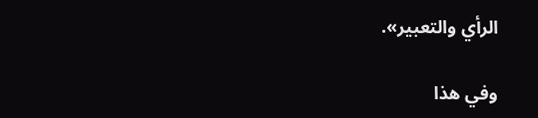الرأي والتعبير».

وفي هذا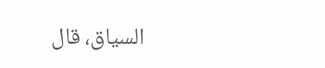السياق، قال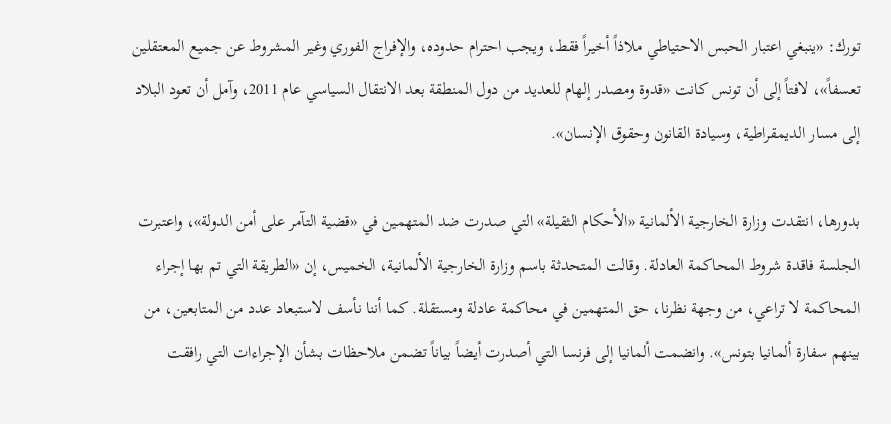تورك: «ينبغي اعتبار الحبس الاحتياطي ملاذاً أخيراً فقط، ويجب احترام حدوده، والإفراج الفوري وغير المشروط عن جميع المعتقلين تعسفاً»، لافتاً إلى أن تونس كانت «قدوة ومصدر إلهام للعديد من دول المنطقة بعد الانتقال السياسي عام 2011، وآمل أن تعود البلاد إلى مسار الديمقراطية، وسيادة القانون وحقوق الإنسان».

بدورها، انتقدت وزارة الخارجية الألمانية «الأحكام الثقيلة» التي صدرت ضد المتهمين في «قضية التآمر على أمن الدولة»، واعتبرت الجلسة فاقدة شروط المحاكمة العادلة. وقالت المتحدثة باسم وزارة الخارجية الألمانية، الخميس، إن «الطريقة التي تم بها إجراء المحاكمة لا تراعي، من وجهة نظرنا، حق المتهمين في محاكمة عادلة ومستقلة. كما أننا نأسف لاستبعاد عدد من المتابعين، من بينهم سفارة ألمانيا بتونس». وانضمت ألمانيا إلى فرنسا التي أصدرت أيضاً بياناً تضمن ملاحظات بشأن الإجراءات التي رافقت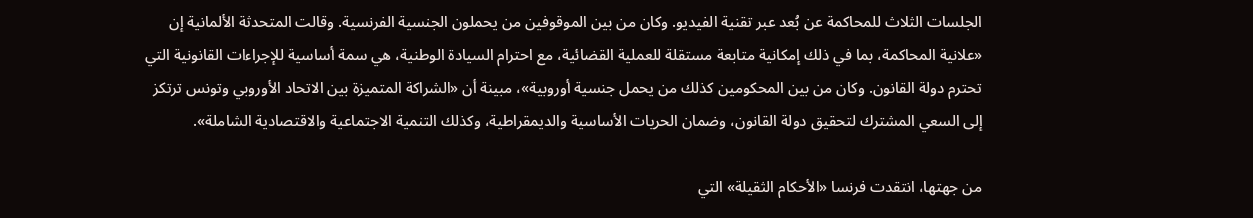الجلسات الثلاث للمحاكمة عن بُعد عبر تقنية الفيديو. وكان من بين الموقوفين من يحملون الجنسية الفرنسية. وقالت المتحدثة الألمانية إن «علانية المحاكمة، بما في ذلك إمكانية متابعة مستقلة للعملية القضائية، مع احترام السيادة الوطنية، هي سمة أساسية للإجراءات القانونية التي تحترم دولة القانون. وكان من بين المحكومين كذلك من يحمل جنسية أوروبية»، مبينة أن «الشراكة المتميزة بين الاتحاد الأوروبي وتونس ترتكز إلى السعي المشترك لتحقيق دولة القانون، وضمان الحريات الأساسية والديمقراطية، وكذلك التنمية الاجتماعية والاقتصادية الشاملة».

من جهتها، انتقدت فرنسا «الأحكام الثقيلة» التي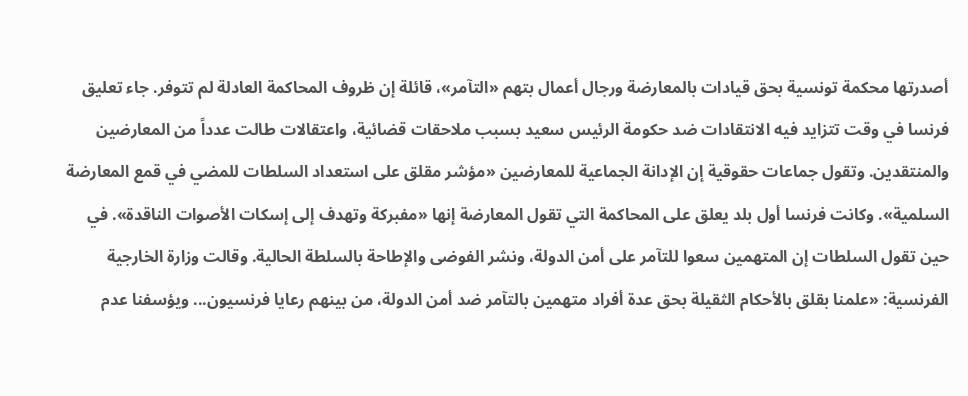أصدرتها محكمة تونسية بحق قيادات بالمعارضة ورجال أعمال بتهم «التآمر»، قائلة إن ظروف المحاكمة العادلة لم تتوفر. جاء تعليق فرنسا في وقت تتزايد فيه الانتقادات ضد حكومة الرئيس سعيد بسبب ملاحقات قضائية، واعتقالات طالت عدداً من المعارضين والمنتقدين. وتقول جماعات حقوقية إن الإدانة الجماعية للمعارضين «مؤشر مقلق على استعداد السلطات للمضي في قمع المعارضة السلمية». وكانت فرنسا أول بلد يعلق على المحاكمة التي تقول المعارضة إنها «مفبركة وتهدف إلى إسكات الأصوات الناقدة». في حين تقول السلطات إن المتهمين سعوا للتآمر على أمن الدولة، ونشر الفوضى والإطاحة بالسلطة الحالية. وقالت وزارة الخارجية الفرنسية: «علمنا بقلق بالأحكام الثقيلة بحق عدة أفراد متهمين بالتآمر ضد أمن الدولة، من بينهم رعايا فرنسيون... ويؤسفنا عدم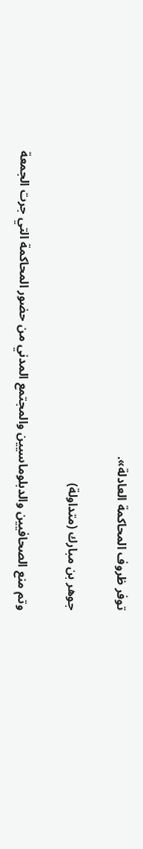توفر ظروف المحاكمة العادلة».

جوهر بن مبارك (متداولة)

وتم منع الصحافيين والدبلوماسيين والمجتمع المدني من حضور المحاكمة التي جرت الجمعة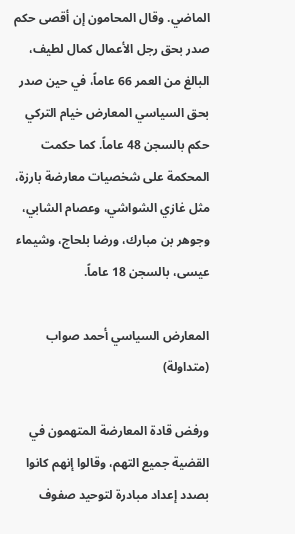الماضي. وقال المحامون إن أقصى حكم صدر بحق رجل الأعمال كمال لطيف، البالغ من العمر 66 عاماً، في حين صدر بحق السياسي المعارض خيام التركي حكم بالسجن 48 عاماً. كما حكمت المحكمة على شخصيات معارضة بارزة، مثل غازي الشواشي، وعصام الشابي، وجوهر بن مبارك، ورضا بلحاج، وشيماء عيسى، بالسجن 18 عاماً.

المعارض السياسي أحمد صواب (متداولة)

ورفض قادة المعارضة المتهمون في القضية جميع التهم، وقالوا إنهم كانوا بصدد إعداد مبادرة لتوحيد صفوف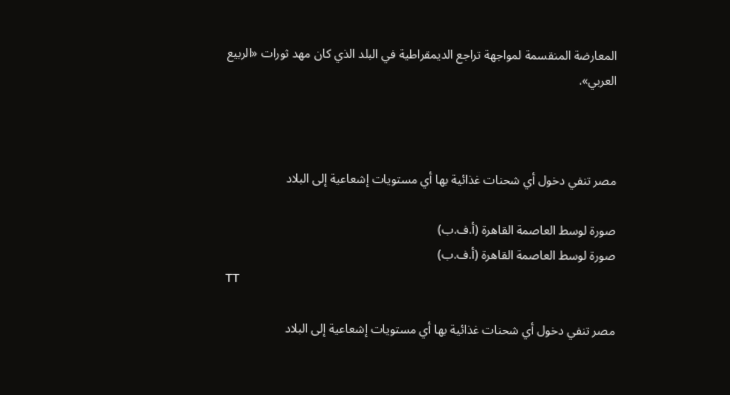المعارضة المنقسمة لمواجهة تراجع الديمقراطية في البلد الذي كان مهد ثورات «الربيع العربي».



مصر تنفي دخول أي شحنات غذائية بها أي مستويات إشعاعية إلى البلاد

صورة لوسط العاصمة القاهرة (أ.ف.ب)
صورة لوسط العاصمة القاهرة (أ.ف.ب)
TT

مصر تنفي دخول أي شحنات غذائية بها أي مستويات إشعاعية إلى البلاد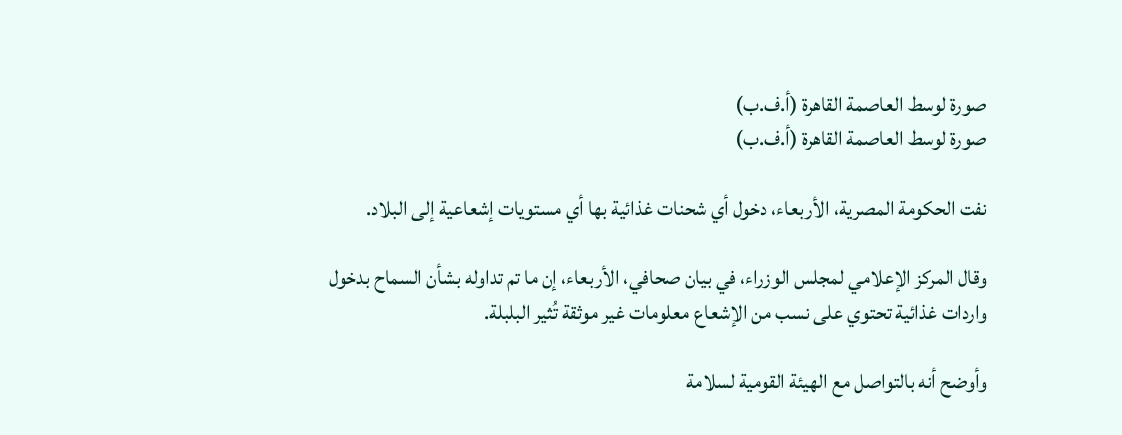صورة لوسط العاصمة القاهرة (أ.ف.ب)
صورة لوسط العاصمة القاهرة (أ.ف.ب)

نفت الحكومة المصرية، الأربعاء، دخول أي شحنات غذائية بها أي مستويات إشعاعية إلى البلاد.

وقال المركز الإعلامي لمجلس الوزراء، في بيان صحافي، الأربعاء، إن ما تم تداوله بشأن السماح بدخول واردات غذائية تحتوي على نسب من الإشعاع معلومات غير موثقة تُثير البلبلة.

وأوضح أنه بالتواصل مع الهيئة القومية لسلامة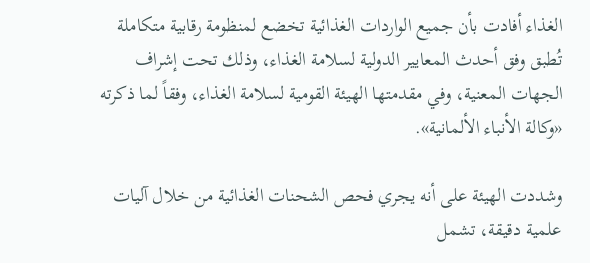الغذاء أفادت بأن جميع الواردات الغذائية تخضع لمنظومة رقابية متكاملة تُطبق وفق أحدث المعايير الدولية لسلامة الغذاء، وذلك تحت إشراف الجهات المعنية، وفي مقدمتها الهيئة القومية لسلامة الغذاء، وفقاً لما ذكرته «وكالة الأنباء الألمانية».

وشددت الهيئة على أنه يجري فحص الشحنات الغذائية من خلال آليات علمية دقيقة، تشمل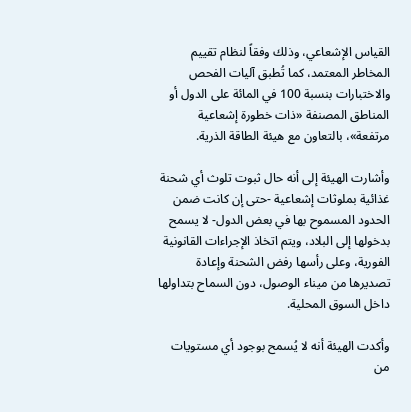القياس الإشعاعي، وذلك وفقاً لنظام تقييم المخاطر المعتمد، كما تُطبق آليات الفحص والاختبارات بنسبة 100 في المائة على الدول أو المناطق المصنفة «ذات خطورة إشعاعية مرتفعة»، بالتعاون مع هيئة الطاقة الذرية.

وأشارت الهيئة إلى أنه حال ثبوت تلوث أي شحنة غذائية بملوثات إشعاعية -حتى إن كانت ضمن الحدود المسموح بها في بعض الدول- لا يسمح بدخولها إلى البلاد، ويتم اتخاذ الإجراءات القانونية الفورية، وعلى رأسها رفض الشحنة وإعادة تصديرها من ميناء الوصول، دون السماح بتداولها داخل السوق المحلية.

وأكدت الهيئة أنه لا يُسمح بوجود أي مستويات من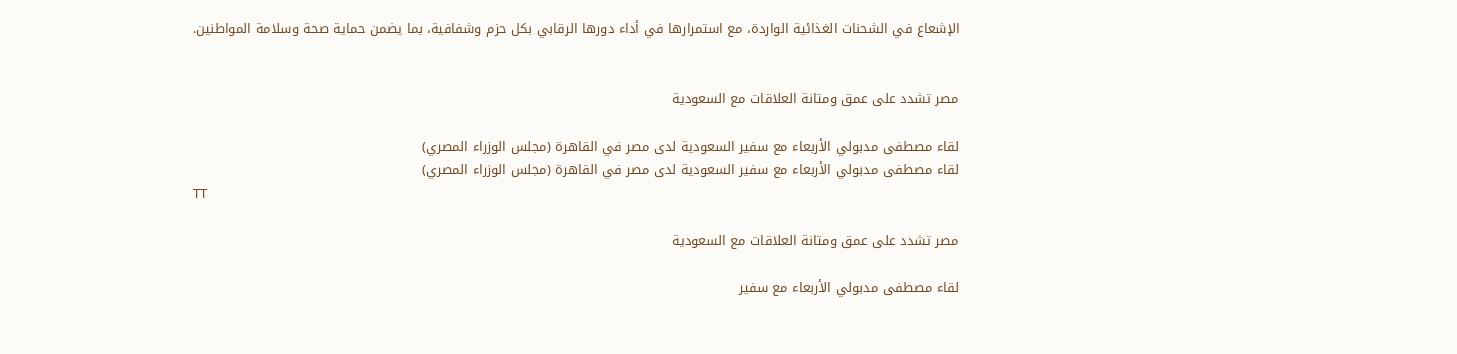الإشعاع في الشحنات الغذائية الواردة، مع استمرارها في أداء دورها الرقابي بكل حزم وشفافية، بما يضمن حماية صحة وسلامة المواطنين.


مصر تشدد على عمق ومتانة العلاقات مع السعودية

لقاء مصطفى مدبولي الأربعاء مع سفير السعودية لدى مصر في القاهرة (مجلس الوزراء المصري)
لقاء مصطفى مدبولي الأربعاء مع سفير السعودية لدى مصر في القاهرة (مجلس الوزراء المصري)
TT

مصر تشدد على عمق ومتانة العلاقات مع السعودية

لقاء مصطفى مدبولي الأربعاء مع سفير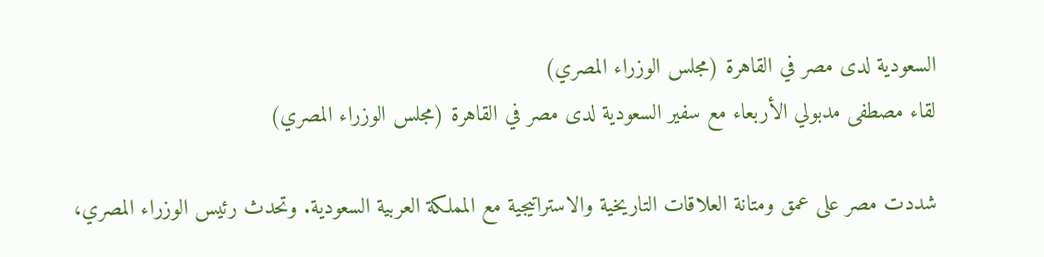السعودية لدى مصر في القاهرة (مجلس الوزراء المصري)
لقاء مصطفى مدبولي الأربعاء مع سفير السعودية لدى مصر في القاهرة (مجلس الوزراء المصري)

شددت مصر على عمق ومتانة العلاقات التاريخية والاستراتيجية مع المملكة العربية السعودية. وتحدث رئيس الوزراء المصري،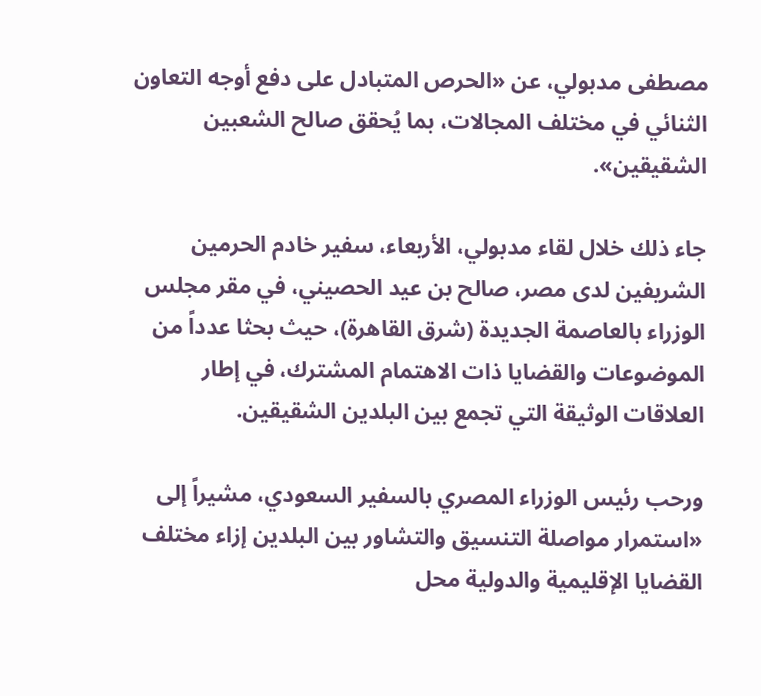مصطفى مدبولي، عن «الحرص المتبادل على دفع أوجه التعاون الثنائي في مختلف المجالات، بما يُحقق صالح الشعبين الشقيقين».

جاء ذلك خلال لقاء مدبولي، الأربعاء، سفير خادم الحرمين الشريفين لدى مصر، صالح بن عيد الحصيني، في مقر مجلس الوزراء بالعاصمة الجديدة (شرق القاهرة)، حيث بحثا عدداً من الموضوعات والقضايا ذات الاهتمام المشترك، في إطار العلاقات الوثيقة التي تجمع بين البلدين الشقيقين.

ورحب رئيس الوزراء المصري بالسفير السعودي، مشيراً إلى «استمرار مواصلة التنسيق والتشاور بين البلدين إزاء مختلف القضايا الإقليمية والدولية محل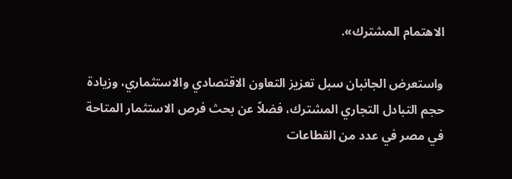الاهتمام المشترك».

واستعرض الجانبان سبل تعزيز التعاون الاقتصادي والاستثماري، وزيادة حجم التبادل التجاري المشترك، فضلاً عن بحث فرص الاستثمار المتاحة في مصر في عدد من القطاعات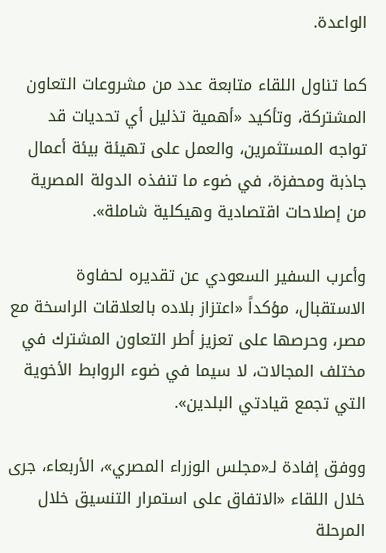الواعدة.

كما تناول اللقاء متابعة عدد من مشروعات التعاون المشتركة، وتأكيد «أهمية تذليل أي تحديات قد تواجه المستثمرين، والعمل على تهيئة بيئة أعمال جاذبة ومحفزة، في ضوء ما تنفذه الدولة المصرية من إصلاحات اقتصادية وهيكلية شاملة».

وأعرب السفير السعودي عن تقديره لحفاوة الاستقبال، مؤكداً «اعتزاز بلاده بالعلاقات الراسخة مع مصر، وحرصها على تعزيز أطر التعاون المشترك في مختلف المجالات، لا سيما في ضوء الروابط الأخوية التي تجمع قيادتي البلدين».

ووفق إفادة لـ«مجلس الوزراء المصري»، الأربعاء، جرى خلال اللقاء «الاتفاق على استمرار التنسيق خلال المرحلة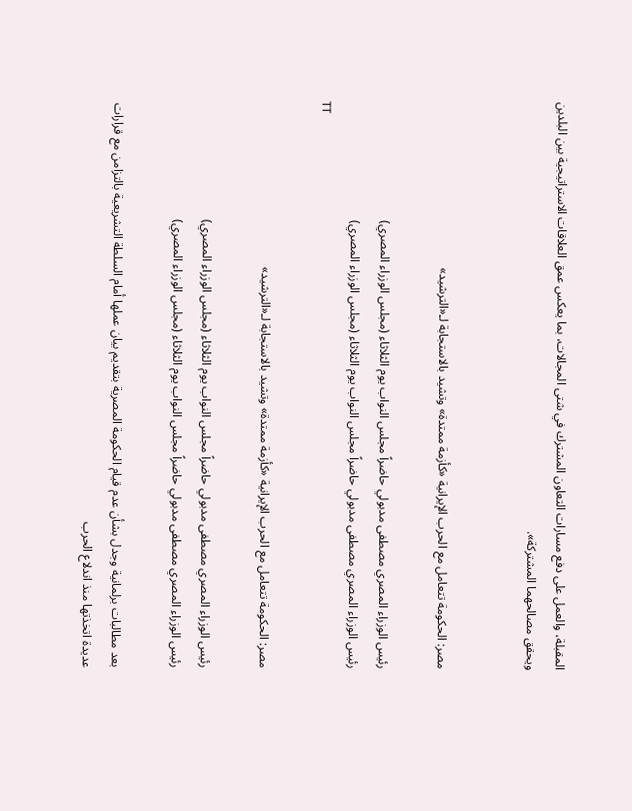المقبلة، والعمل على دفع مسارات التعاون المشترك في شتى المجالات، بما يعكس عمق العلاقات الاستراتيجية بين البلدين ويحقق مصالحهما المشتركة».


مصر: الحكومة تتعامل مع الحرب الإيرانية «كأزمة ممتدة» وتشيد بالاستجابة لـ«الترشيد»

رئيس الوزراء المصري مصطفى مدبولي حاضراً مجلس النواب يوم الثلاثاء (مجلس الوزراء المصري)
رئيس الوزراء المصري مصطفى مدبولي حاضراً مجلس النواب يوم الثلاثاء (مجلس الوزراء المصري)
TT

مصر: الحكومة تتعامل مع الحرب الإيرانية «كأزمة ممتدة» وتشيد بالاستجابة لـ«الترشيد»

رئيس الوزراء المصري مصطفى مدبولي حاضراً مجلس النواب يوم الثلاثاء (مجلس الوزراء المصري)
رئيس الوزراء المصري مصطفى مدبولي حاضراً مجلس النواب يوم الثلاثاء (مجلس الوزراء المصري)

بعد مطالبات برلمانية وجدل بشأن عدم قيام الحكومة المصرية بتقديم بيان عملها أمام السلطة التشريعية بالتزامن مع قرارات عديدة اتخذتها منذ اندلاع الحرب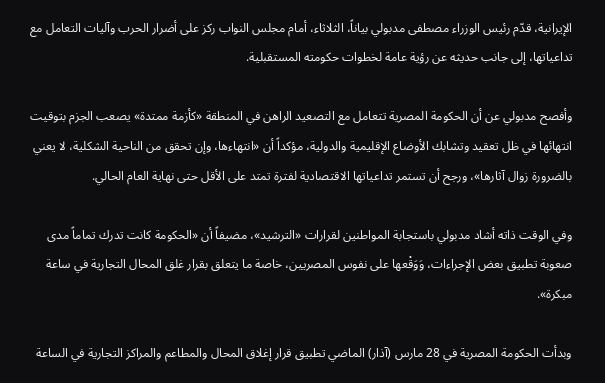الإيرانية، قدّم رئيس الوزراء مصطفى مدبولي بياناً، الثلاثاء، أمام مجلس النواب ركز على أضرار الحرب وآليات التعامل مع تداعياتها، إلى جانب حديثه عن رؤية عامة لخطوات حكومته المستقبلية.

وأفصح مدبولي عن أن الحكومة المصرية تتعامل مع التصعيد الراهن في المنطقة «كأزمة ممتدة» يصعب الجزم بتوقيت انتهائها في ظل تعقيد وتشابك الأوضاع الإقليمية والدولية، مؤكداً أن «انتهاءها، وإن تحقق من الناحية الشكلية، لا يعني بالضرورة زوال آثارها»، ورجح أن تستمر تداعياتها الاقتصادية لفترة تمتد على الأقل حتى نهاية العام الحالي.

وفي الوقت ذاته أشاد مدبولي باستجابة المواطنين لقرارات «الترشيد»، مضيفاً أن «الحكومة كانت تدرك تماماً مدى صعوبة تطبيق بعض الإجراءات، وَوَقْعها على نفوس المصريين، خاصة ما يتعلق بقرار غلق المحال التجارية في ساعة مبكرة».

وبدأت الحكومة المصرية في 28 مارس (آذار) الماضي تطبيق قرار إغلاق المحال والمطاعم والمراكز التجارية في الساعة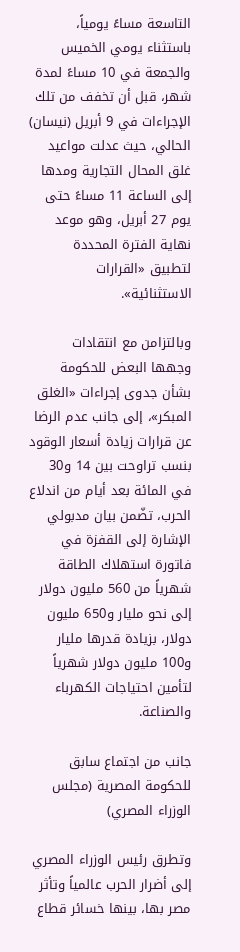التاسعة مساءً يومياً، باستثناء يومي الخميس والجمعة في 10 مساءً لمدة شهر، قبل أن تخفف من تلك الإجراءات في 9 أبريل (نيسان) الحالي، حيث عدلت مواعيد غلق المحال التجارية ومدها إلى الساعة 11 مساءً حتى يوم 27 أبريل، وهو موعد نهاية الفترة المحددة لتطبيق «القرارات الاستثنائية».

وبالتزامن مع انتقادات وجهها البعض للحكومة بشأن جدوى إجراءات «الغلق المبكر»، إلى جانب عدم الرضا عن قرارات زيادة أسعار الوقود بنسب تراوحت بين 14 و30 في المائة بعد أيام من اندلاع الحرب، تضّمن بيان مدبولي الإشارة إلى القفزة في فاتورة استهلاك الطاقة شهرياً من 560 مليون دولار إلى نحو مليار و650 مليون دولار، بزيادة قدرها مليار و100 مليون دولار شهرياً لتأمين احتياجات الكهرباء والصناعة.

جانب من اجتماع سابق للحكومة المصرية (مجلس الوزراء المصري)

وتطرق رئيس الوزراء المصري إلى أضرار الحرب عالمياً وتأثر مصر بها، بينها خسائر قطاع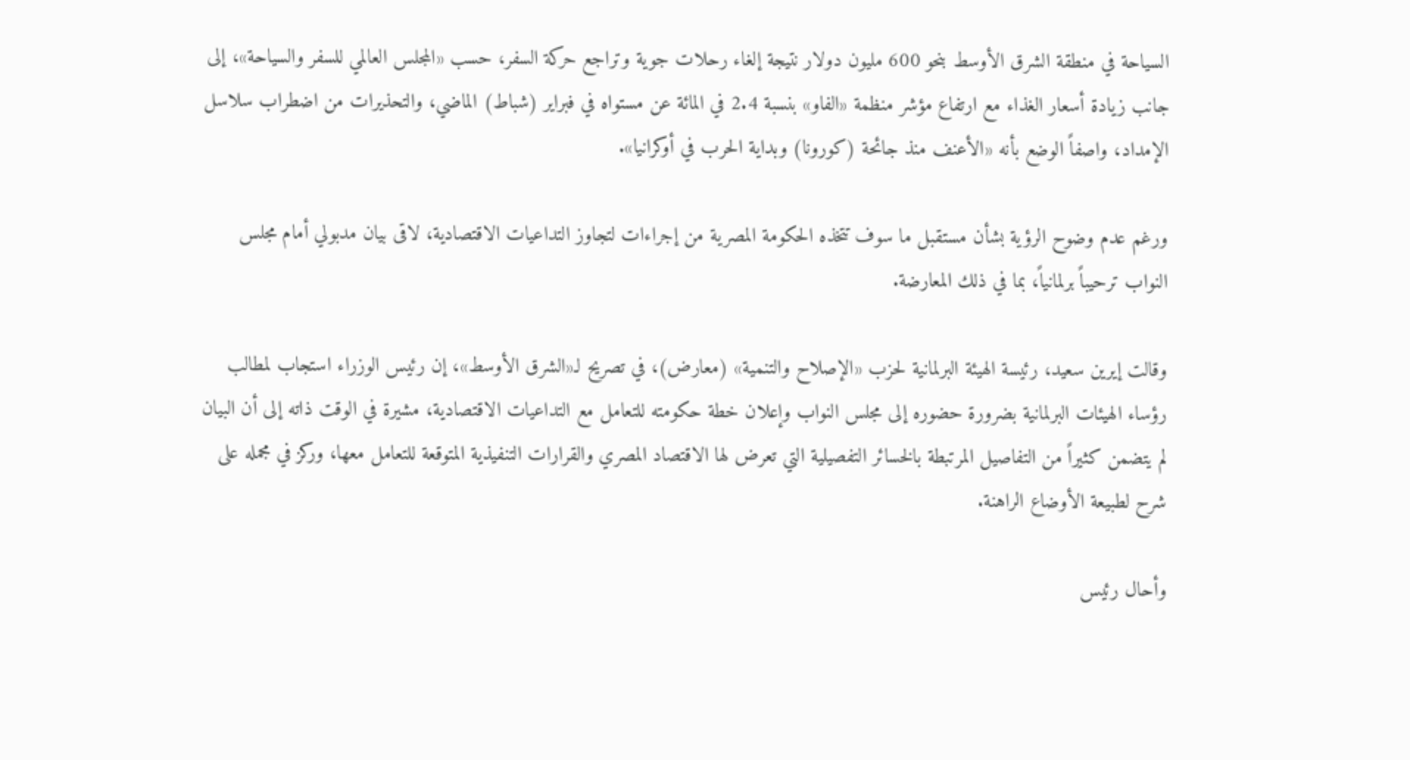السياحة في منطقة الشرق الأوسط بنحو 600 مليون دولار نتيجة إلغاء رحلات جوية وتراجع حركة السفر، حسب «المجلس العالمي للسفر والسياحة»، إلى جانب زيادة أسعار الغذاء مع ارتفاع مؤشر منظمة «الفاو» بنسبة 2.4 في المائة عن مستواه في فبراير (شباط) الماضي، والتحذيرات من اضطراب سلاسل الإمداد، واصفاً الوضع بأنه «الأعنف منذ جائحة (كورونا) وبداية الحرب في أوكرانيا».

ورغم عدم وضوح الرؤية بشأن مستقبل ما سوف تتخذه الحكومة المصرية من إجراءات لتجاوز التداعيات الاقتصادية، لاقى بيان مدبولي أمام مجلس النواب ترحيباً برلمانياً، بما في ذلك المعارضة.

وقالت إيرين سعيد، رئيسة الهيئة البرلمانية لحزب «الإصلاح والتنمية» (معارض)، في تصريح لـ«الشرق الأوسط»، إن رئيس الوزراء استجاب لمطالب رؤساء الهيئات البرلمانية بضرورة حضوره إلى مجلس النواب وإعلان خطة حكومته للتعامل مع التداعيات الاقتصادية، مشيرة في الوقت ذاته إلى أن البيان لم يتضمن كثيراً من التفاصيل المرتبطة بالخسائر التفصيلية التي تعرض لها الاقتصاد المصري والقرارات التنفيذية المتوقعة للتعامل معها، وركز في مجمله على شرح لطبيعة الأوضاع الراهنة.

وأحال رئيس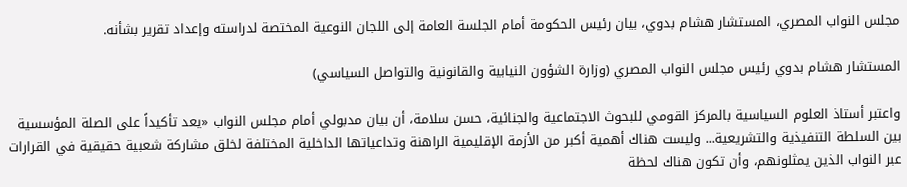مجلس النواب المصري، المستشار هشام بدوي، بيان رئيس الحكومة أمام الجلسة العامة إلى اللجان النوعية المختصة لدراسته وإعداد تقرير بشأنه.

المستشار هشام بدوي رئيس مجلس النواب المصري (وزارة الشؤون النيابية والقانونية والتواصل السياسي)

واعتبر أستاذ العلوم السياسية بالمركز القومي للبحوث الاجتماعية والجنائية، حسن سلامة، أن بيان مدبولي أمام مجلس النواب «يعد تأكيداً على الصلة المؤسسية بين السلطة التنفيذية والتشريعية... وليست هناك أهمية أكبر من الأزمة الإقليمية الراهنة وتداعياتها الداخلية المختلفة لخلق مشاركة شعبية حقيقية في القرارات عبر النواب الذين يمثلونهم، وأن تكون هناك لحظة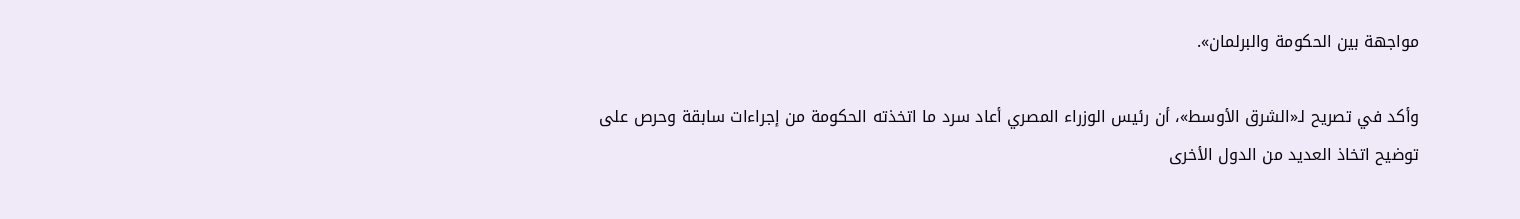مواجهة بين الحكومة والبرلمان».

وأكد في تصريح لـ«الشرق الأوسط»، أن رئيس الوزراء المصري أعاد سرد ما اتخذته الحكومة من إجراءات سابقة وحرص على توضيح اتخاذ العديد من الدول الأخرى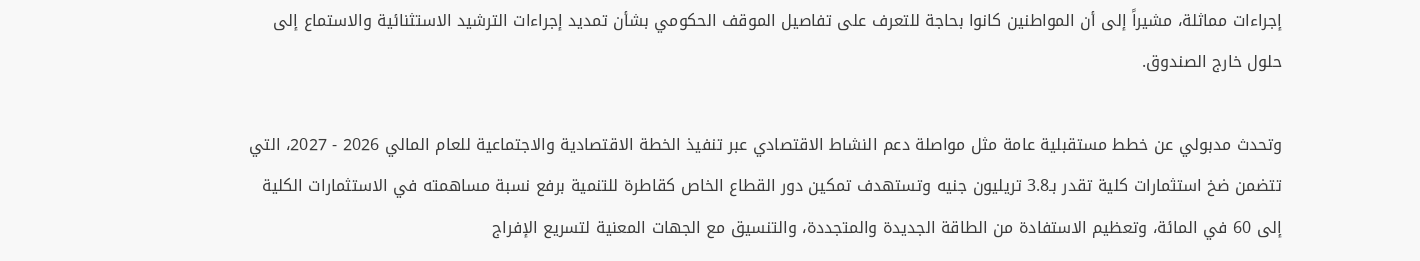إجراءات مماثلة، مشيراً إلى أن المواطنين كانوا بحاجة للتعرف على تفاصيل الموقف الحكومي بشأن تمديد إجراءات الترشيد الاستثنائية والاستماع إلى حلول خارج الصندوق.

وتحدث مدبولي عن خطط مستقبلية عامة مثل مواصلة دعم النشاط الاقتصادي عبر تنفيذ الخطة الاقتصادية والاجتماعية للعام المالي 2026 - 2027، التي تتضمن ضخ استثمارات كلية تقدر بـ3.8 تريليون جنيه وتستهدف تمكين دور القطاع الخاص كقاطرة للتنمية برفع نسبة مساهمته في الاستثمارات الكلية إلى 60 في المائة، وتعظيم الاستفادة من الطاقة الجديدة والمتجددة، والتنسيق مع الجهات المعنية لتسريع الإفراج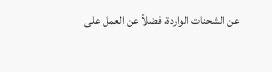عن الشحنات الواردة، فضلاً عن العمل على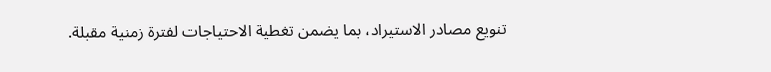تنويع مصادر الاستيراد، بما يضمن تغطية الاحتياجات لفترة زمنية مقبلة.